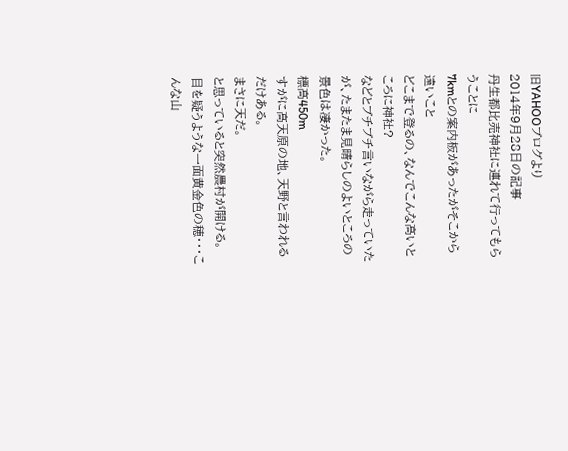旧YAHOOブログより
2014年9月28日の記事
丹生都比売神社に連れて行ってもらうことに
7kmとの案内板があったがそこから遠いこと
どこまで登るの、なんでこんな高いところに神社?
などとブチブチ言いながら走っていたが、たまたま見晴らしのよいところの景色は凄かった。
標高450m
すがに高天原の地、天野と言われるだけある。
まさに天だ。
と思っていると突然農村が開ける。
目を疑うような一面黄金色の穂・・・こんな山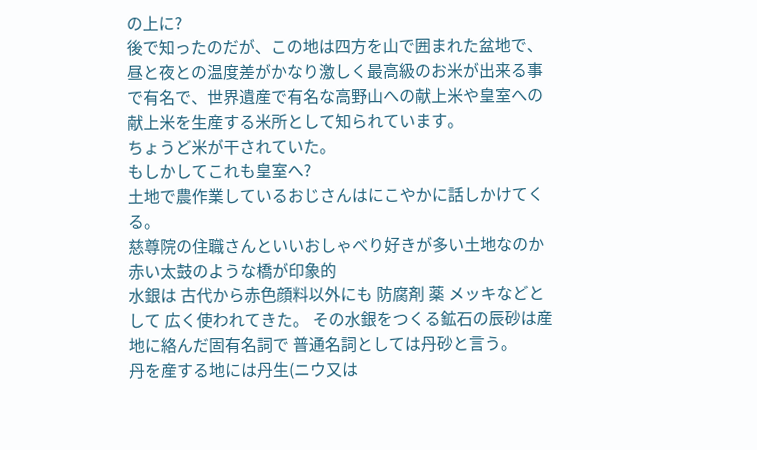の上に?
後で知ったのだが、この地は四方を山で囲まれた盆地で、昼と夜との温度差がかなり激しく最高級のお米が出来る事で有名で、世界遺産で有名な高野山への献上米や皇室への献上米を生産する米所として知られています。
ちょうど米が干されていた。
もしかしてこれも皇室へ?
土地で農作業しているおじさんはにこやかに話しかけてくる。
慈尊院の住職さんといいおしゃべり好きが多い土地なのか
赤い太鼓のような橋が印象的
水銀は 古代から赤色顔料以外にも 防腐剤 薬 メッキなどとして 広く使われてきた。 その水銀をつくる鉱石の辰砂は産地に絡んだ固有名詞で 普通名詞としては丹砂と言う。
丹を産する地には丹生(ニウ又は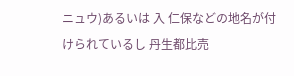ニュウ)あるいは 入 仁保などの地名が付けられているし 丹生都比売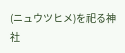(ニュウツヒメ)を祀る神社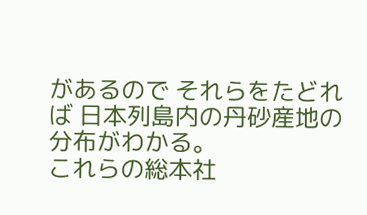があるので それらをたどれば 日本列島内の丹砂産地の分布がわかる。
これらの総本社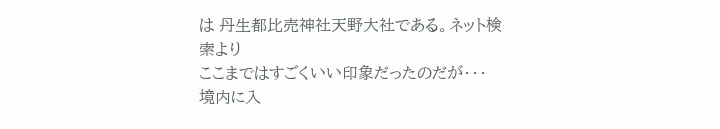は 丹生都比売神社天野大社である。ネット検索より
ここまではすごくいい印象だったのだが・・・
境内に入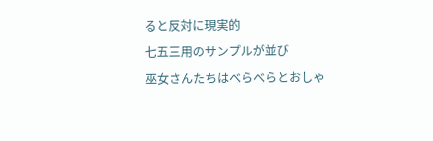ると反対に現実的
七五三用のサンプルが並び
巫女さんたちはべらべらとおしゃ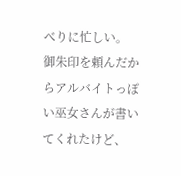べりに忙しい。
御朱印を頼んだからアルバイトっぽい巫女さんが書いてくれたけど、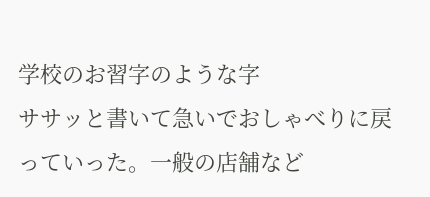学校のお習字のような字
ササッと書いて急いでおしゃべりに戻っていった。一般の店舗など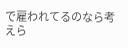で雇われてるのなら考えら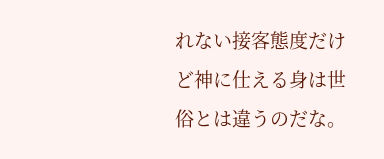れない接客態度だけど神に仕える身は世俗とは違うのだな。